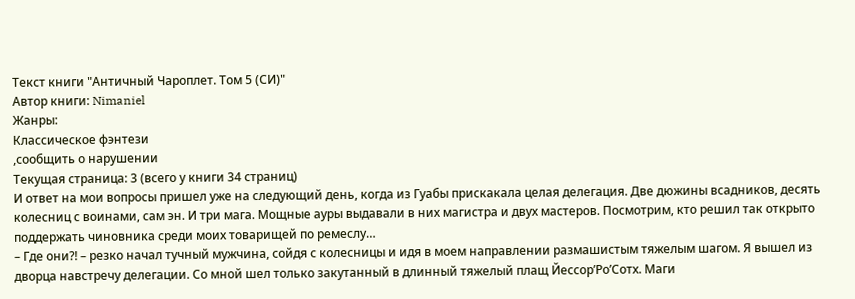Текст книги "Античный Чароплет. Том 5 (СИ)"
Автор книги: Nimaniel
Жанры:
Классическое фэнтези
,сообщить о нарушении
Текущая страница: 3 (всего у книги 34 страниц)
И ответ на мои вопросы пришел уже на следующий день, когда из Гуабы прискакала целая делегация. Две дюжины всадников, десять колесниц с воинами, сам эн. И три мага. Мощные ауры выдавали в них магистра и двух мастеров. Посмотрим, кто решил так открыто поддержать чиновника среди моих товарищей по ремеслу…
– Где они⁈ – резко начал тучный мужчина, сойдя с колесницы и идя в моем направлении размашистым тяжелым шагом. Я вышел из дворца навстречу делегации. Со мной шел только закутанный в длинный тяжелый плащ Йессор’Ро’Сотх. Маги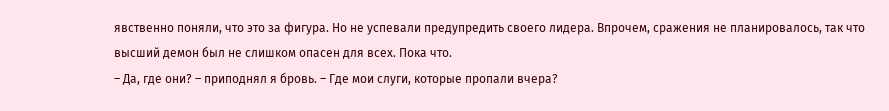явственно поняли, что это за фигура. Но не успевали предупредить своего лидера. Впрочем, сражения не планировалось, так что высший демон был не слишком опасен для всех. Пока что.
– Да, где они? – приподнял я бровь. – Где мои слуги, которые пропали вчера?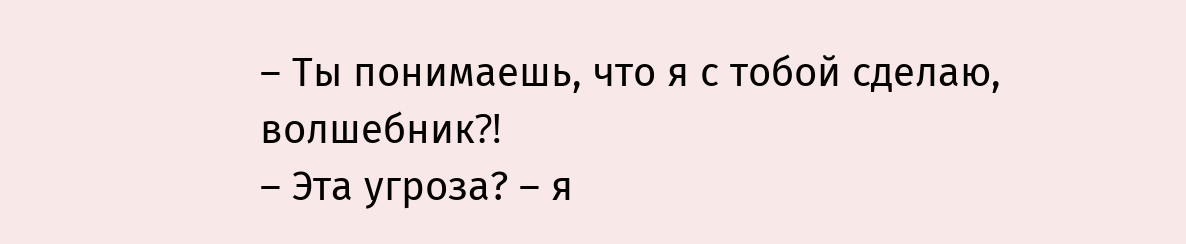– Ты понимаешь, что я с тобой сделаю, волшебник⁈
– Эта угроза? – я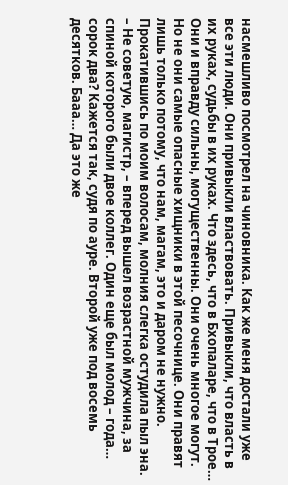насмешливо посмотрел на чиновника. Как же меня достали уже все эти люди. Они привыкли властвовать. Привыкли, что власть в их руках, судьбы в их руках. Что здесь, что в Бхопаларе, что в Трое… Они и вправду сильны, могущественны. Они очень многое могут. Но не они самые опасные хищники в этой песочнице. Они правят лишь только потому, что нам, магам, это и даром не нужно. Прокатившись по моим волосам, молния слегка остудила пыл эна.
– Не советую, магистр, – вперед вышел возрастной мужчина, за спиной которого были двое коллег. Один еще был молод – года… сорок два? Кажется так, судя по ауре. Второй уже под восемь десятков. Бааа… Да это же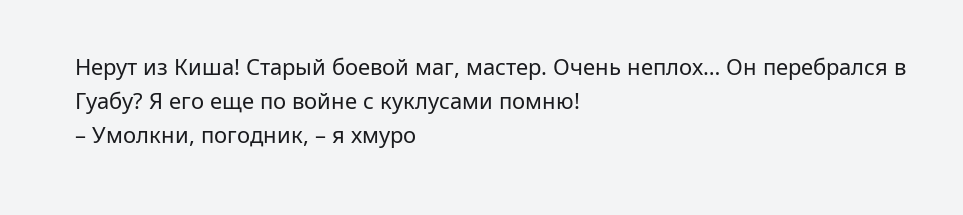Нерут из Киша! Старый боевой маг, мастер. Очень неплох… Он перебрался в Гуабу? Я его еще по войне с куклусами помню!
– Умолкни, погодник, – я хмуро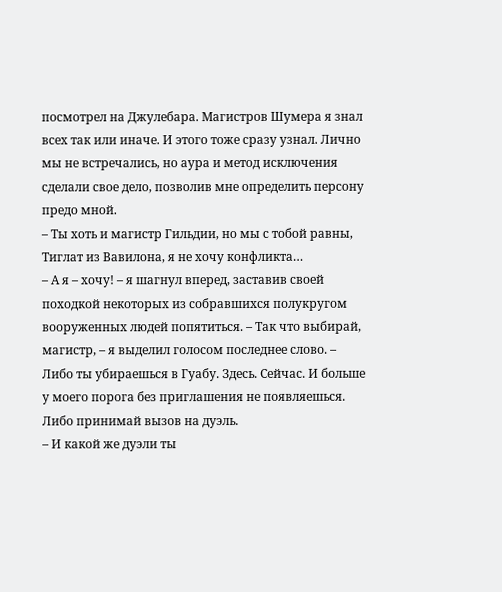посмотрел на Джулебара. Магистров Шумера я знал всех так или иначе. И этого тоже сразу узнал. Лично мы не встречались, но аура и метод исключения сделали свое дело, позволив мне определить персону предо мной.
– Ты хоть и магистр Гильдии, но мы с тобой равны, Тиглат из Вавилона, я не хочу конфликта…
– А я – хочу! – я шагнул вперед, заставив своей походкой некоторых из собравшихся полукругом вооруженных людей попятиться. – Так что выбирай, магистр, – я выделил голосом последнее слово. – Либо ты убираешься в Гуабу. Здесь. Сейчас. И больше у моего порога без приглашения не появляешься. Либо принимай вызов на дуэль.
– И какой же дуэли ты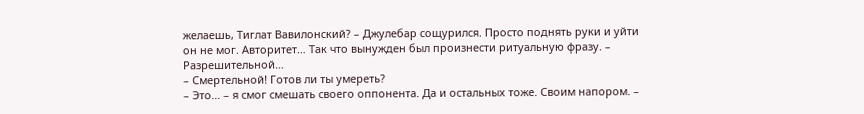желаешь, Тиглат Вавилонский? – Джулебар сощурился. Просто поднять руки и уйти он не мог. Авторитет… Так что вынужден был произнести ритуальную фразу. – Разрешительной…
– Смертельной! Готов ли ты умереть?
– Это… – я смог смешать своего оппонента. Да и остальных тоже. Своим напором. –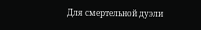Для смертельной дуэли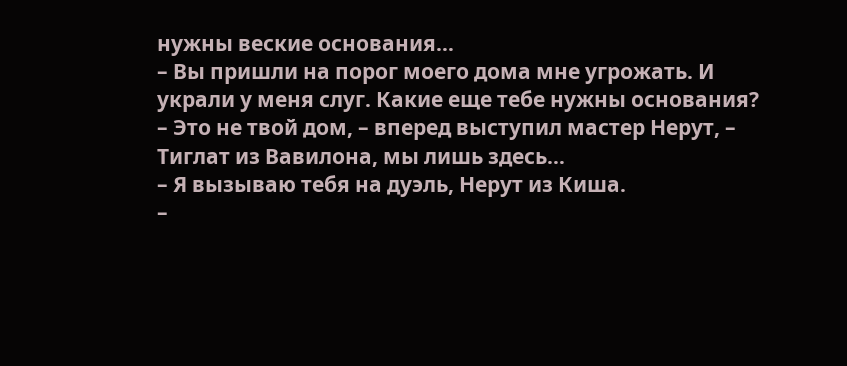нужны веские основания…
– Вы пришли на порог моего дома мне угрожать. И украли у меня слуг. Какие еще тебе нужны основания?
– Это не твой дом, – вперед выступил мастер Нерут, – Тиглат из Вавилона, мы лишь здесь…
– Я вызываю тебя на дуэль, Нерут из Киша.
–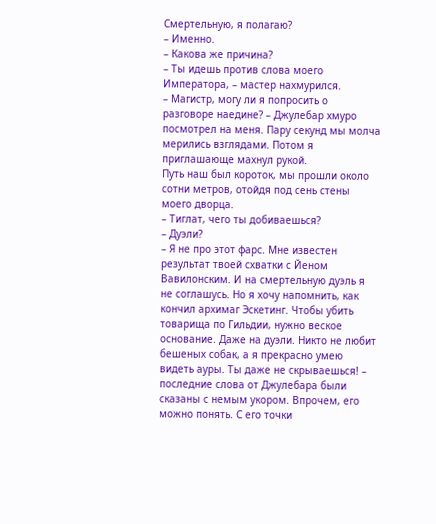Смертельную, я полагаю?
– Именно.
– Какова же причина?
– Ты идешь против слова моего Императора, – мастер нахмурился.
– Магистр, могу ли я попросить о разговоре наедине? – Джулебар хмуро посмотрел на меня. Пару секунд мы молча мерились взглядами. Потом я приглашающе махнул рукой.
Путь наш был короток, мы прошли около сотни метров, отойдя под сень стены моего дворца.
– Тиглат, чего ты добиваешься?
– Дуэли?
– Я не про этот фарс. Мне известен результат твоей схватки с Йеном Вавилонским. И на смертельную дуэль я не соглашусь. Но я хочу напомнить, как кончил архимаг Эскетинг. Чтобы убить товарища по Гильдии, нужно веское основание. Даже на дуэли. Никто не любит бешеных собак, а я прекрасно умею видеть ауры. Ты даже не скрываешься! – последние слова от Джулебара были сказаны с немым укором. Впрочем, его можно понять. С его точки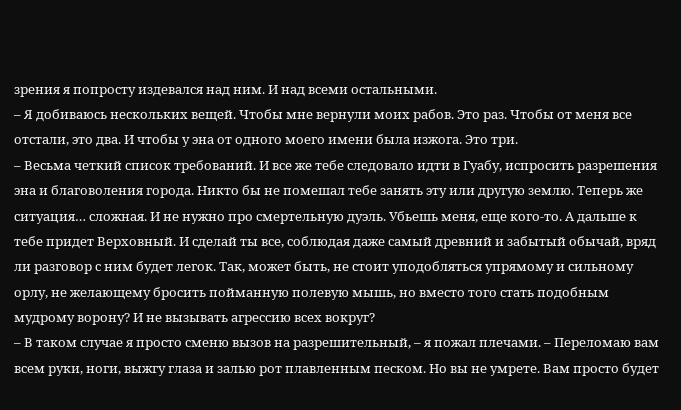зрения я попросту издевался над ним. И над всеми остальными.
– Я добиваюсь нескольких вещей. Чтобы мне вернули моих рабов. Это раз. Чтобы от меня все отстали, это два. И чтобы у эна от одного моего имени была изжога. Это три.
– Весьма четкий список требований. И все же тебе следовало идти в Гуабу, испросить разрешения эна и благоволения города. Никто бы не помешал тебе занять эту или другую землю. Теперь же ситуация… сложная. И не нужно про смертельную дуэль. Убьешь меня, еще кого-то. А дальше к тебе придет Верховный. И сделай ты все, соблюдая даже самый древний и забытый обычай, вряд ли разговор с ним будет легок. Так, может быть, не стоит уподобляться упрямому и сильному орлу, не желающему бросить пойманную полевую мышь, но вместо того стать подобным мудрому ворону? И не вызывать агрессию всех вокруг?
– В таком случае я просто сменю вызов на разрешительный, – я пожал плечами. – Переломаю вам всем руки, ноги, выжгу глаза и залью рот плавленным песком. Но вы не умрете. Вам просто будет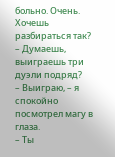больно. Очень. Хочешь разбираться так?
– Думаешь, выиграешь три дуэли подряд?
– Выиграю, – я спокойно посмотрел магу в глаза.
– Ты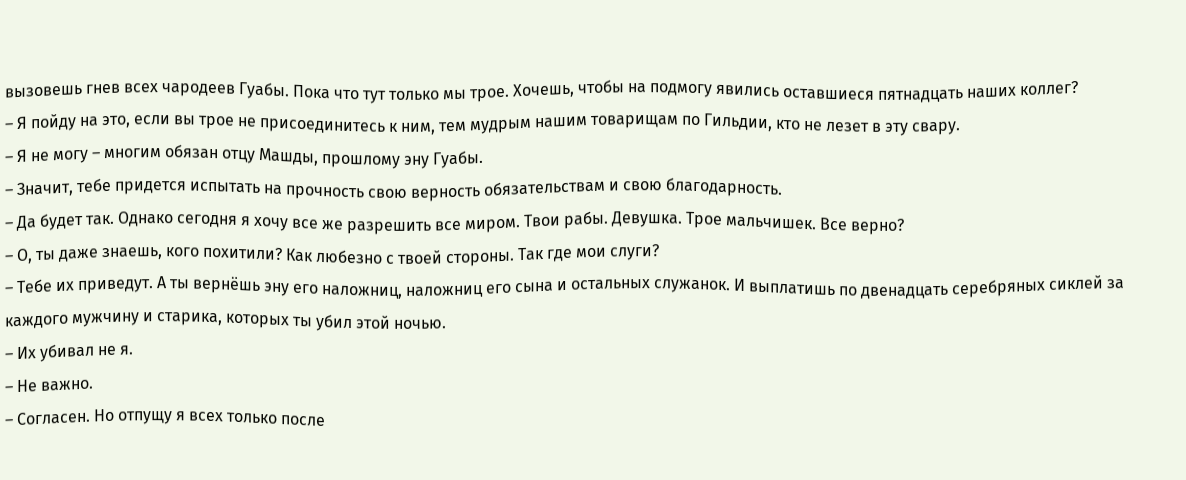вызовешь гнев всех чародеев Гуабы. Пока что тут только мы трое. Хочешь, чтобы на подмогу явились оставшиеся пятнадцать наших коллег?
– Я пойду на это, если вы трое не присоединитесь к ним, тем мудрым нашим товарищам по Гильдии, кто не лезет в эту свару.
– Я не могу – многим обязан отцу Машды, прошлому эну Гуабы.
– Значит, тебе придется испытать на прочность свою верность обязательствам и свою благодарность.
– Да будет так. Однако сегодня я хочу все же разрешить все миром. Твои рабы. Девушка. Трое мальчишек. Все верно?
– О, ты даже знаешь, кого похитили? Как любезно с твоей стороны. Так где мои слуги?
– Тебе их приведут. А ты вернёшь эну его наложниц, наложниц его сына и остальных служанок. И выплатишь по двенадцать серебряных сиклей за каждого мужчину и старика, которых ты убил этой ночью.
– Их убивал не я.
– Не важно.
– Согласен. Но отпущу я всех только после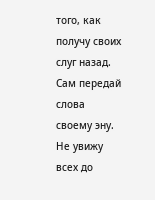того, как получу своих слуг назад. Сам передай слова своему эну. Не увижу всех до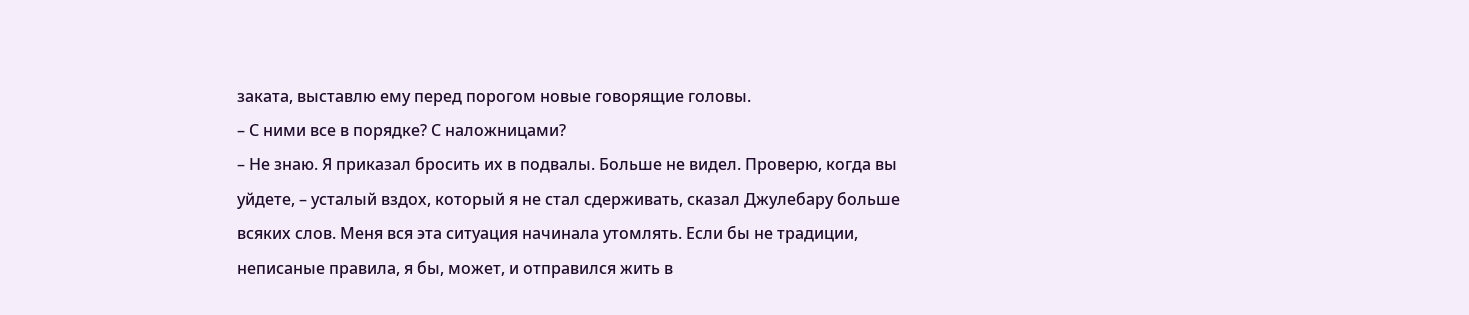заката, выставлю ему перед порогом новые говорящие головы.
– С ними все в порядке? С наложницами?
– Не знаю. Я приказал бросить их в подвалы. Больше не видел. Проверю, когда вы уйдете, – усталый вздох, который я не стал сдерживать, сказал Джулебару больше всяких слов. Меня вся эта ситуация начинала утомлять. Если бы не традиции, неписаные правила, я бы, может, и отправился жить в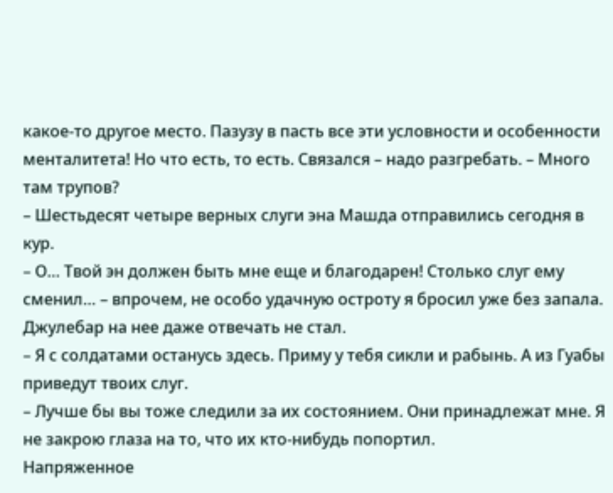какое-то другое место. Пазузу в пасть все эти условности и особенности менталитета! Но что есть, то есть. Связался – надо разгребать. – Много там трупов?
– Шестьдесят четыре верных слуги эна Машда отправились сегодня в кур.
– О… Твой эн должен быть мне еще и благодарен! Столько слуг ему сменил… – впрочем, не особо удачную остроту я бросил уже без запала. Джулебар на нее даже отвечать не стал.
– Я с солдатами останусь здесь. Приму у тебя сикли и рабынь. А из Гуабы приведут твоих слуг.
– Лучше бы вы тоже следили за их состоянием. Они принадлежат мне. Я не закрою глаза на то, что их кто-нибудь попортил.
Напряженное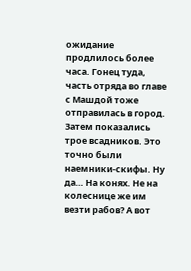ожидание продлилось более часа. Гонец туда, часть отряда во главе с Машдой тоже отправилась в город. Затем показались трое всадников. Это точно были наемники-скифы. Ну да… На конях. Не на колеснице же им везти рабов? А вот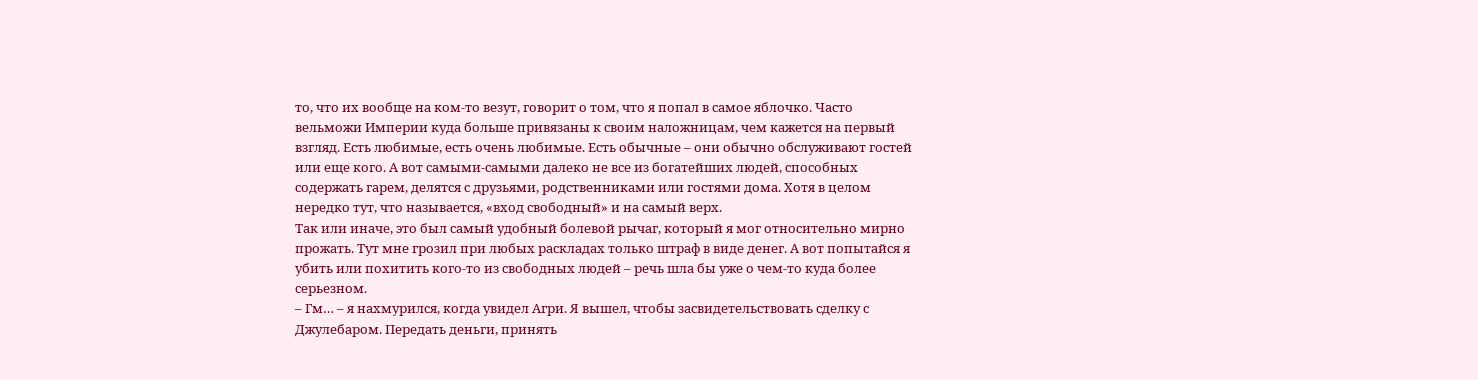то, что их вообще на ком-то везут, говорит о том, что я попал в самое яблочко. Часто вельможи Империи куда больше привязаны к своим наложницам, чем кажется на первый взгляд. Есть любимые, есть очень любимые. Есть обычные – они обычно обслуживают гостей или еще кого. А вот самыми-самыми далеко не все из богатейших людей, способных содержать гарем, делятся с друзьями, родственниками или гостями дома. Хотя в целом нередко тут, что называется, «вход свободный» и на самый верх.
Так или иначе, это был самый удобный болевой рычаг, который я мог относительно мирно прожать. Тут мне грозил при любых раскладах только штраф в виде денег. А вот попытайся я убить или похитить кого-то из свободных людей – речь шла бы уже о чем-то куда более серьезном.
– Гм… – я нахмурился, когда увидел Агри. Я вышел, чтобы засвидетельствовать сделку с Джулебаром. Передать деньги, принять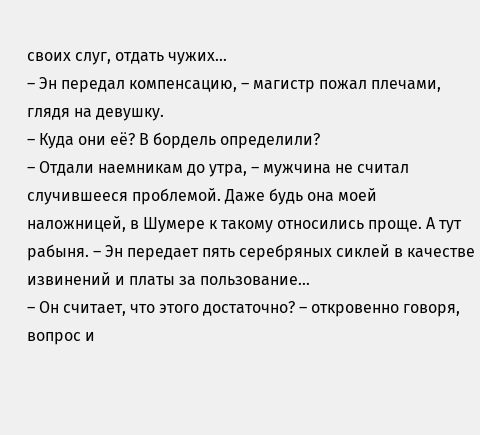своих слуг, отдать чужих…
– Эн передал компенсацию, – магистр пожал плечами, глядя на девушку.
– Куда они её? В бордель определили?
– Отдали наемникам до утра, – мужчина не считал случившееся проблемой. Даже будь она моей наложницей, в Шумере к такому относились проще. А тут рабыня. – Эн передает пять серебряных сиклей в качестве извинений и платы за пользование…
– Он считает, что этого достаточно? – откровенно говоря, вопрос и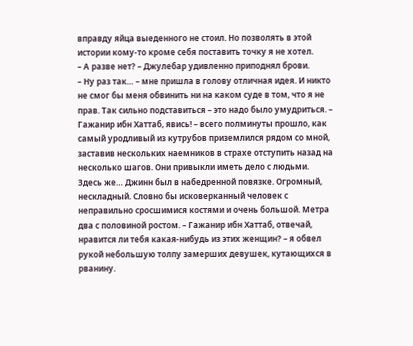вправду яйца выеденного не стоил. Но позволять в этой истории кому-то кроме себя поставить точку я не хотел.
– А разве нет? – Джулебар удивленно приподнял брови.
– Ну раз так… – мне пришла в голову отличная идея. И никто не смог бы меня обвинить ни на каком суде в том, что я не прав. Так сильно подставиться – это надо было умудриться. – Гажанир ибн Хаттаб, явись! – всего полминуты прошло, как самый уродливый из кутрубов приземлился рядом со мной, заставив нескольких наемников в страхе отступить назад на несколько шагов. Они привыкли иметь дело с людьми. Здесь же… Джинн был в набедренной повязке. Огромный, нескладный. Словно бы исковерканный человек с неправильно сросшимися костями и очень большой. Метра два с половиной ростом. – Гажанир ибн Хаттаб, отвечай, нравится ли тебя какая-нибудь из этих женщин? – я обвел рукой небольшую толпу замерших девушек, кутающихся в рванину.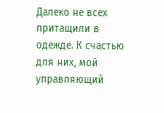Далеко не всех притащили в одежде. К счастью для них, мой управляющий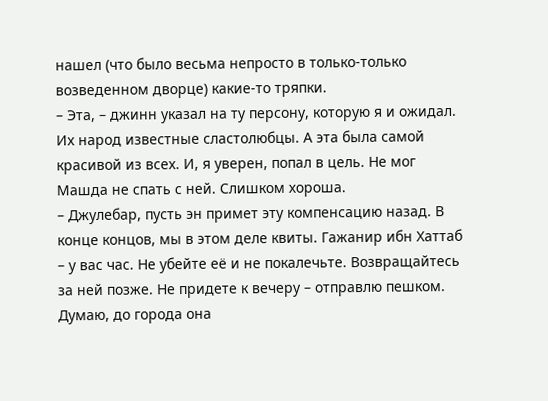нашел (что было весьма непросто в только-только возведенном дворце) какие-то тряпки.
– Эта, – джинн указал на ту персону, которую я и ожидал. Их народ известные сластолюбцы. А эта была самой красивой из всех. И, я уверен, попал в цель. Не мог Машда не спать с ней. Слишком хороша.
– Джулебар, пусть эн примет эту компенсацию назад. В конце концов, мы в этом деле квиты. Гажанир ибн Хаттаб – у вас час. Не убейте её и не покалечьте. Возвращайтесь за ней позже. Не придете к вечеру – отправлю пешком. Думаю, до города она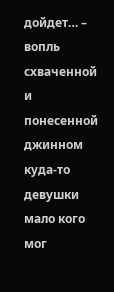дойдет… – вопль схваченной и понесенной джинном куда-то девушки мало кого мог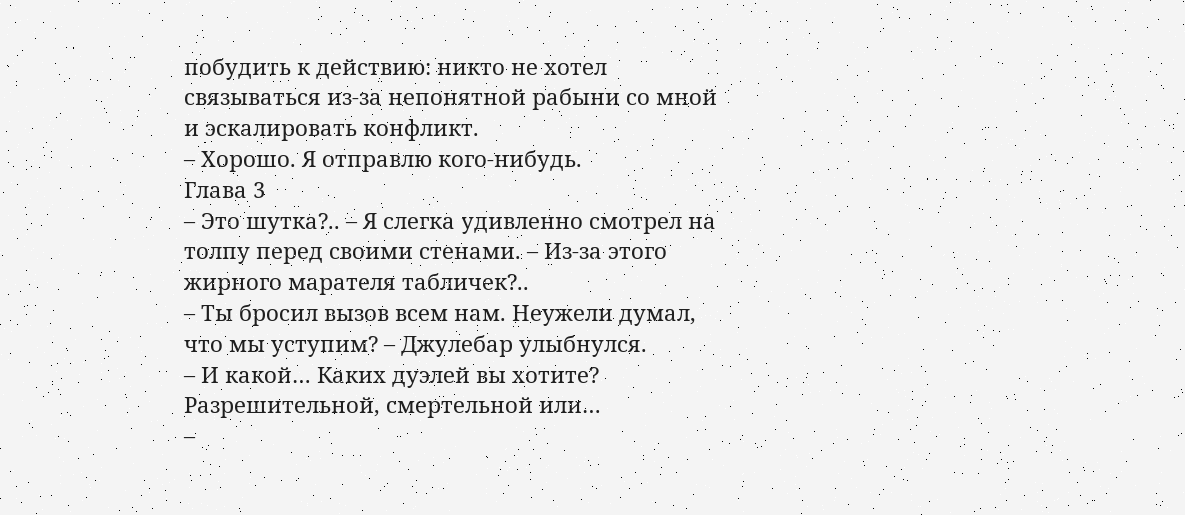побудить к действию: никто не хотел связываться из-за непонятной рабыни со мной и эскалировать конфликт.
– Хорошо. Я отправлю кого-нибудь.
Глава 3
– Это шутка?.. – Я слегка удивленно смотрел на толпу перед своими стенами. – Из-за этого жирного марателя табличек?..
– Ты бросил вызов всем нам. Неужели думал, что мы уступим? – Джулебар улыбнулся.
– И какой… Каких дуэлей вы хотите? Разрешительной, смертельной или…
–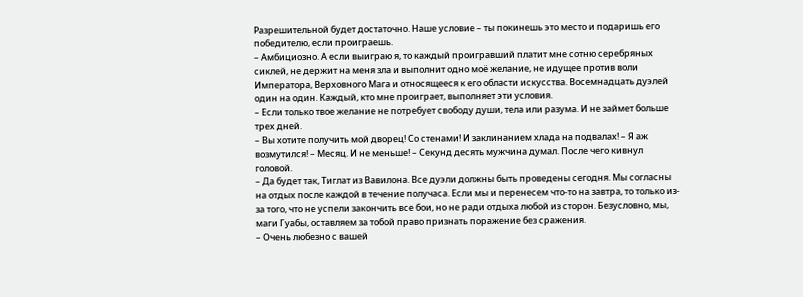Разрешительной будет достаточно. Наше условие – ты покинешь это место и подаришь его победителю, если проиграешь.
– Амбициозно. А если выиграю я, то каждый проигравший платит мне сотню серебряных сиклей, не держит на меня зла и выполнит одно моё желание, не идущее против воли Императора, Верховного Мага и относящееся к его области искусства. Восемнадцать дуэлей один на один. Каждый, кто мне проиграет, выполняет эти условия.
– Если только твое желание не потребует свободу души, тела или разума. И не займет больше трех дней.
– Вы хотите получить мой дворец! Со стенами! И заклинанием хлада на подвалах! – Я аж возмутился! – Месяц. И не меньше! – Секунд десять мужчина думал. После чего кивнул головой.
– Да будет так, Тиглат из Вавилона. Все дуэли должны быть проведены сегодня. Мы согласны на отдых после каждой в течение получаса. Если мы и перенесем что-то на завтра, то только из-за того, что не успели закончить все бои, но не ради отдыха любой из сторон. Безусловно, мы, маги Гуабы, оставляем за тобой право признать поражение без сражения.
– Очень любезно с вашей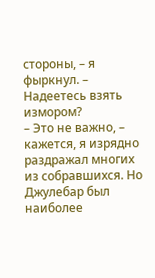стороны, – я фыркнул. – Надеетесь взять измором?
– Это не важно, – кажется, я изрядно раздражал многих из собравшихся. Но Джулебар был наиболее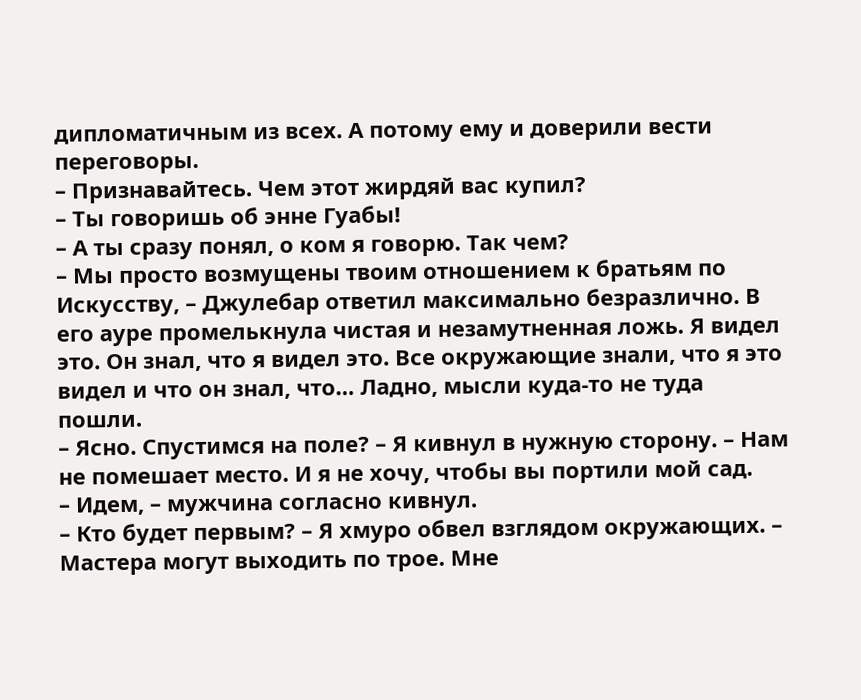дипломатичным из всех. А потому ему и доверили вести переговоры.
– Признавайтесь. Чем этот жирдяй вас купил?
– Ты говоришь об энне Гуабы!
– А ты сразу понял, о ком я говорю. Так чем?
– Мы просто возмущены твоим отношением к братьям по Искусству, – Джулебар ответил максимально безразлично. В его ауре промелькнула чистая и незамутненная ложь. Я видел это. Он знал, что я видел это. Все окружающие знали, что я это видел и что он знал, что… Ладно, мысли куда-то не туда пошли.
– Ясно. Спустимся на поле? – Я кивнул в нужную сторону. – Нам не помешает место. И я не хочу, чтобы вы портили мой сад.
– Идем, – мужчина согласно кивнул.
– Кто будет первым? – Я хмуро обвел взглядом окружающих. – Мастера могут выходить по трое. Мне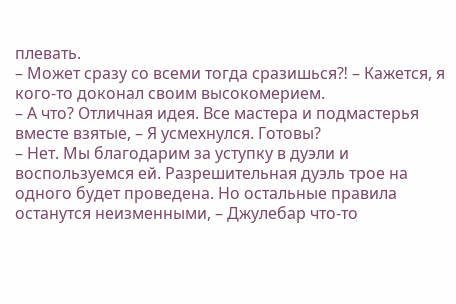плевать.
– Может сразу со всеми тогда сразишься⁈ – Кажется, я кого-то доконал своим высокомерием.
– А что? Отличная идея. Все мастера и подмастерья вместе взятые, – Я усмехнулся. Готовы?
– Нет. Мы благодарим за уступку в дуэли и воспользуемся ей. Разрешительная дуэль трое на одного будет проведена. Но остальные правила останутся неизменными, – Джулебар что-то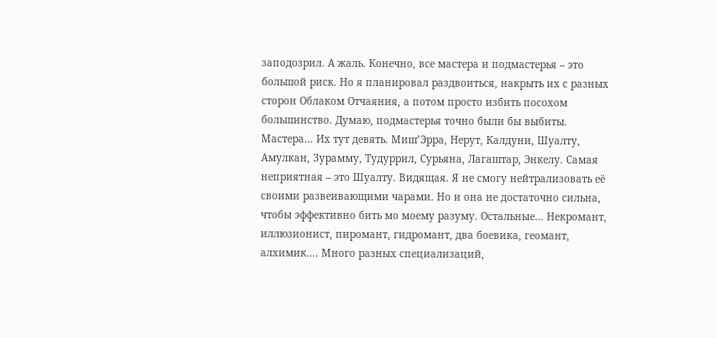заподозрил. А жаль. Конечно, все мастера и подмастерья – это большой риск. Но я планировал раздвоиться, накрыть их с разных сторон Облаком Отчаяния, а потом просто избить посохом большинство. Думаю, подмастерья точно были бы выбиты. Мастера… Их тут девять. Миш’Эрра, Нерут, Калдуни, Шуалту, Амулкан, Зурамму, Тудуррил, Сурьяна, Лагаштар, Энкелу. Самая неприятная – это Шуалту. Видящая. Я не смогу нейтрализовать её своими развеивающими чарами. Но и она не достаточно сильна, чтобы эффективно бить мо моему разуму. Остальные… Некромант, иллюзионист, пиромант, гидромант, два боевика, геомант, алхимик…. Много разных специализаций,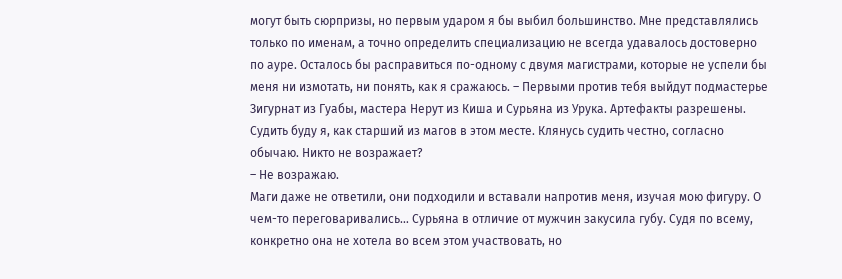могут быть сюрпризы, но первым ударом я бы выбил большинство. Мне представлялись только по именам, а точно определить специализацию не всегда удавалось достоверно по ауре. Осталось бы расправиться по-одному с двумя магистрами, которые не успели бы меня ни измотать, ни понять, как я сражаюсь. – Первыми против тебя выйдут подмастерье Зигурнат из Гуабы, мастера Нерут из Киша и Сурьяна из Урука. Артефакты разрешены. Судить буду я, как старший из магов в этом месте. Клянусь судить честно, согласно обычаю. Никто не возражает?
– Не возражаю.
Маги даже не ответили, они подходили и вставали напротив меня, изучая мою фигуру. О чем-то переговаривались… Сурьяна в отличие от мужчин закусила губу. Судя по всему, конкретно она не хотела во всем этом участвовать, но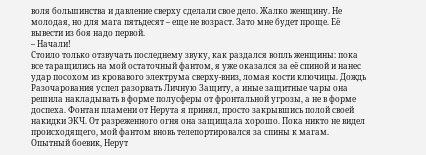воля большинства и давление сверху сделали свое дело. Жалко женщину. Не молодая, но для мага пятьдесят – еще не возраст. Зато мне будет проще. Её вывести из боя надо первой.
– Начали!
Стоило только отзвучать последнему звуку, как раздался вопль женщины: пока все таращились на мой остаточный фантом, я уже оказался за её спиной и нанес удар посохом из кровавого электрума сверху-вниз, ломая кости ключицы. Дождь Разочарования успел разорвать Личную Защиту, а иные защитные чары она решила накладывать в форме полусферы от фронтальной угрозы, а не в форме доспеха. Фонтан пламени от Нерута я принял, просто закрывшись полой своей накидки ЭКЧ. От разреженного огня она защищала хорошо. Пока никто не видел происходящего, мой фантом вновь телепортировался за спины к магам. Опытный боевик, Нерут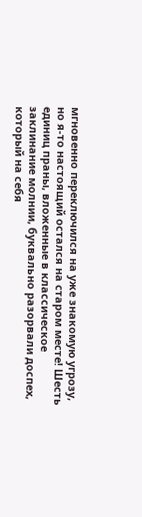мгновенно переключился на уже знакомую угрозу, но я-то настоящий остался на старом месте! Шесть единиц праны, вложенные в классическое заклинание молнии, буквально разорвали доспех, который на себя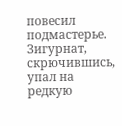повесил подмастерье. Зигурнат, скрючившись, упал на редкую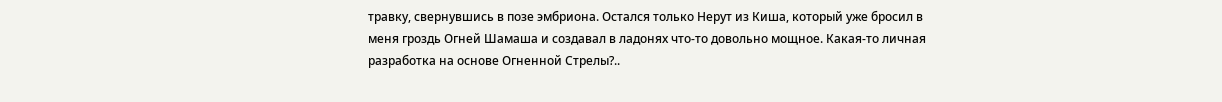травку, свернувшись в позе эмбриона. Остался только Нерут из Киша, который уже бросил в меня гроздь Огней Шамаша и создавал в ладонях что-то довольно мощное. Какая-то личная разработка на основе Огненной Стрелы?..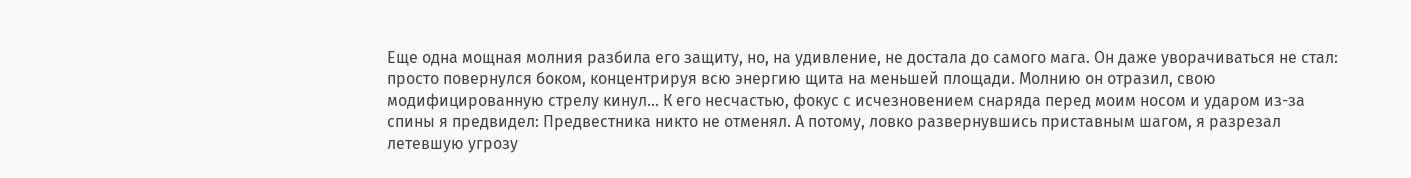Еще одна мощная молния разбила его защиту, но, на удивление, не достала до самого мага. Он даже уворачиваться не стал: просто повернулся боком, концентрируя всю энергию щита на меньшей площади. Молнию он отразил, свою модифицированную стрелу кинул… К его несчастью, фокус с исчезновением снаряда перед моим носом и ударом из-за спины я предвидел: Предвестника никто не отменял. А потому, ловко развернувшись приставным шагом, я разрезал летевшую угрозу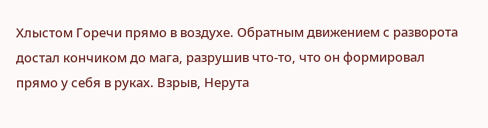Хлыстом Горечи прямо в воздухе. Обратным движением с разворота достал кончиком до мага, разрушив что-то, что он формировал прямо у себя в руках. Взрыв, Нерута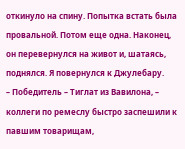откинуло на спину. Попытка встать была провальной. Потом еще одна. Наконец, он перевернулся на живот и, шатаясь, поднялся. Я повернулся к Джулебару.
– Победитель – Тиглат из Вавилона, – коллеги по ремеслу быстро заспешили к павшим товарищам,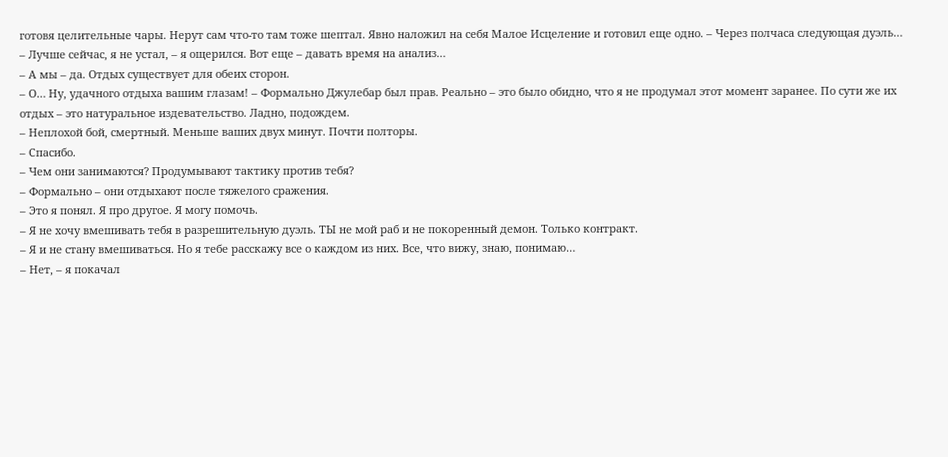готовя целительные чары. Нерут сам что-то там тоже шептал. Явно наложил на себя Малое Исцеление и готовил еще одно. – Через полчаса следующая дуэль…
– Лучше сейчас, я не устал, – я ощерился. Вот еще – давать время на анализ…
– А мы – да. Отдых существует для обеих сторон.
– О… Ну, удачного отдыха вашим глазам! – Формально Джулебар был прав. Реально – это было обидно, что я не продумал этот момент заранее. По сути же их отдых – это натуральное издевательство. Ладно, подождем.
– Неплохой бой, смертный. Меньше ваших двух минут. Почти полторы.
– Спасибо.
– Чем они занимаются? Продумывают тактику против тебя?
– Формально – они отдыхают после тяжелого сражения.
– Это я понял. Я про другое. Я могу помочь.
– Я не хочу вмешивать тебя в разрешительную дуэль. ТЫ не мой раб и не покоренный демон. Только контракт.
– Я и не стану вмешиваться. Но я тебе расскажу все о каждом из них. Все, что вижу, знаю, понимаю…
– Нет, – я покачал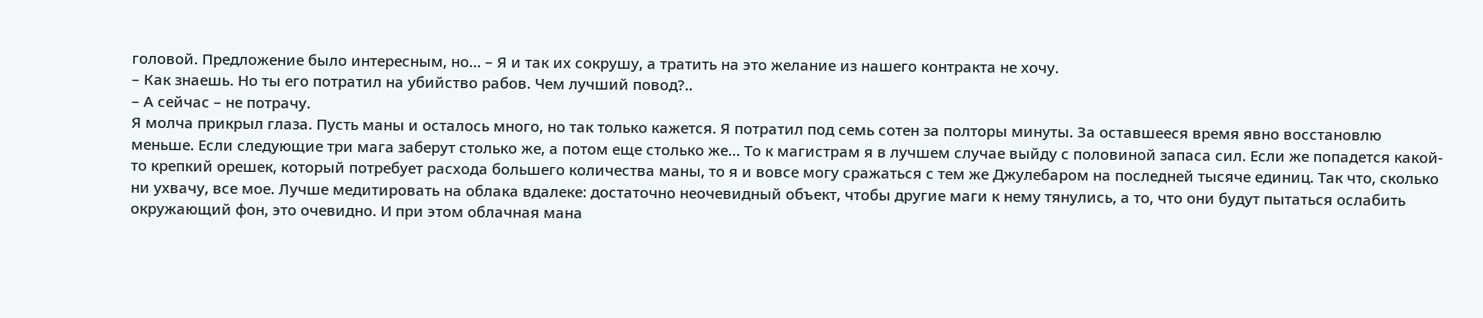головой. Предложение было интересным, но… – Я и так их сокрушу, а тратить на это желание из нашего контракта не хочу.
– Как знаешь. Но ты его потратил на убийство рабов. Чем лучший повод?..
– А сейчас – не потрачу.
Я молча прикрыл глаза. Пусть маны и осталось много, но так только кажется. Я потратил под семь сотен за полторы минуты. За оставшееся время явно восстановлю меньше. Если следующие три мага заберут столько же, а потом еще столько же… То к магистрам я в лучшем случае выйду с половиной запаса сил. Если же попадется какой-то крепкий орешек, который потребует расхода большего количества маны, то я и вовсе могу сражаться с тем же Джулебаром на последней тысяче единиц. Так что, сколько ни ухвачу, все мое. Лучше медитировать на облака вдалеке: достаточно неочевидный объект, чтобы другие маги к нему тянулись, а то, что они будут пытаться ослабить окружающий фон, это очевидно. И при этом облачная мана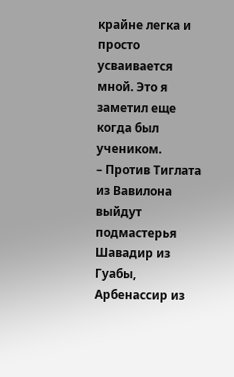крайне легка и просто усваивается мной. Это я заметил еще когда был учеником.
– Против Тиглата из Вавилона выйдут подмастерья Шавадир из Гуабы, Арбенассир из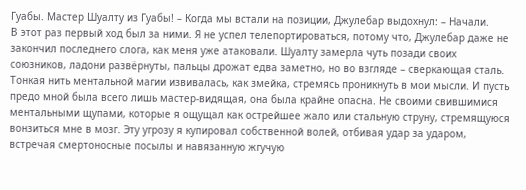Гуабы. Мастер Шуалту из Гуабы! – Когда мы встали на позиции, Джулебар выдохнул: – Начали.
В этот раз первый ход был за ними. Я не успел телепортироваться, потому что, Джулебар даже не закончил последнего слога, как меня уже атаковали. Шуалту замерла чуть позади своих союзников, ладони развёрнуты, пальцы дрожат едва заметно, но во взгляде – сверкающая сталь. Тонкая нить ментальной магии извивалась, как змейка, стремясь проникнуть в мои мысли. И пусть предо мной была всего лишь мастер-видящая, она была крайне опасна. Не своими свившимися ментальными щупами, которые я ощущал как острейшее жало или стальную струну, стремящуюся вонзиться мне в мозг. Эту угрозу я купировал собственной волей, отбивая удар за ударом, встречая смертоносные посылы и навязанную жгучую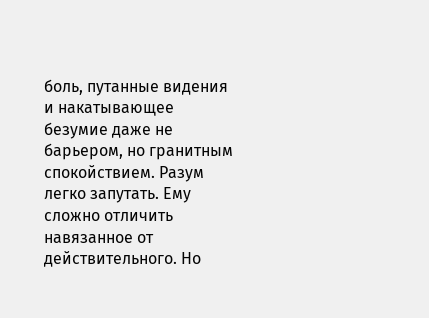боль, путанные видения и накатывающее безумие даже не барьером, но гранитным спокойствием. Разум легко запутать. Ему сложно отличить навязанное от действительного. Но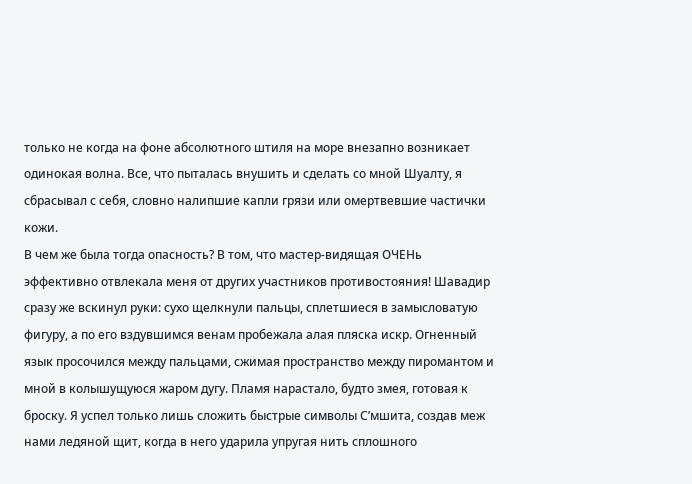только не когда на фоне абсолютного штиля на море внезапно возникает одинокая волна. Все, что пыталась внушить и сделать со мной Шуалту, я сбрасывал с себя, словно налипшие капли грязи или омертвевшие частички кожи.
В чем же была тогда опасность? В том, что мастер-видящая ОЧЕНь эффективно отвлекала меня от других участников противостояния! Шавадир сразу же вскинул руки: сухо щелкнули пальцы, сплетшиеся в замысловатую фигуру, а по его вздувшимся венам пробежала алая пляска искр. Огненный язык просочился между пальцами, сжимая пространство между пиромантом и мной в колышущуюся жаром дугу. Пламя нарастало, будто змея, готовая к броску. Я успел только лишь сложить быстрые символы С’мшита, создав меж нами ледяной щит, когда в него ударила упругая нить сплошного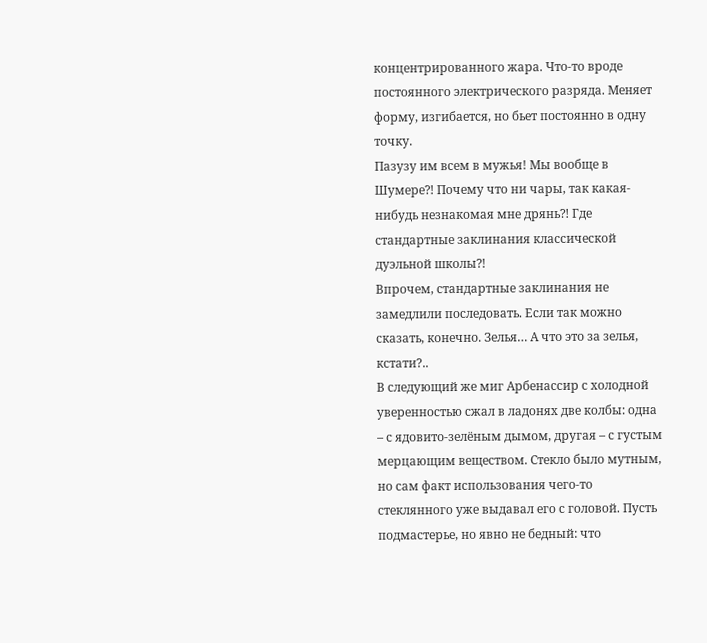концентрированного жара. Что-то вроде постоянного электрического разряда. Меняет форму, изгибается, но бьет постоянно в одну точку.
Пазузу им всем в мужья! Мы вообще в Шумере⁈ Почему что ни чары, так какая-нибудь незнакомая мне дрянь⁈ Где стандартные заклинания классической дуэльной школы⁈
Впрочем, стандартные заклинания не замедлили последовать. Если так можно сказать, конечно. Зелья… А что это за зелья, кстати?..
В следующий же миг Арбенассир с холодной уверенностью сжал в ладонях две колбы: одна – с ядовито-зелёным дымом, другая – с густым мерцающим веществом. Стекло было мутным, но сам факт использования чего-то стеклянного уже выдавал его с головой. Пусть подмастерье, но явно не бедный: что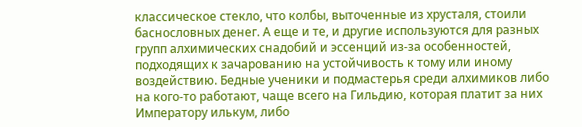классическое стекло, что колбы, выточенные из хрусталя, стоили баснословных денег. А еще и те, и другие используются для разных групп алхимических снадобий и эссенций из-за особенностей, подходящих к зачарованию на устойчивость к тому или иному воздействию. Бедные ученики и подмастерья среди алхимиков либо на кого-то работают, чаще всего на Гильдию, которая платит за них Императору илькум, либо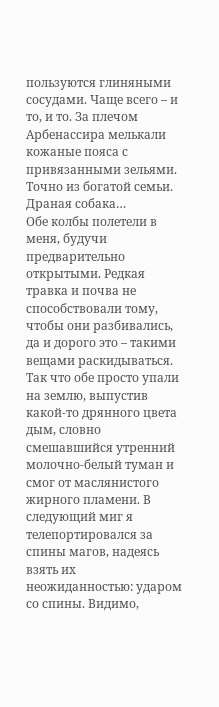пользуются глиняными сосудами. Чаще всего – и то, и то. За плечом Арбенассира мелькали кожаные пояса с привязанными зельями. Точно из богатой семьи. Драная собака…
Обе колбы полетели в меня, будучи предварительно открытыми. Редкая травка и почва не способствовали тому, чтобы они разбивались, да и дорого это – такими вещами раскидываться. Так что обе просто упали на землю, выпустив какой-то дрянного цвета дым, словно смешавшийся утренний молочно-белый туман и смог от маслянистого жирного пламени. В следующий миг я телепортировался за спины магов, надеясь взять их неожиданностью: ударом со спины. Видимо,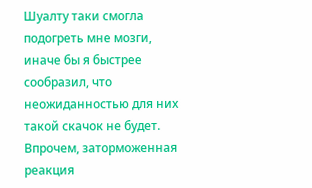Шуалту таки смогла подогреть мне мозги, иначе бы я быстрее сообразил, что неожиданностью для них такой скачок не будет.
Впрочем, заторможенная реакция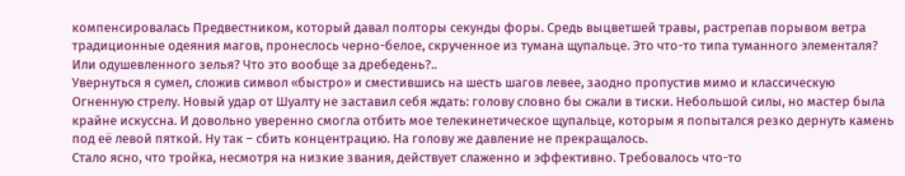компенсировалась Предвестником, который давал полторы секунды форы. Средь выцветшей травы, растрепав порывом ветра традиционные одеяния магов, пронеслось черно-белое, скрученное из тумана щупальце. Это что-то типа туманного элементаля? Или одушевленного зелья? Что это вообще за дребедень?..
Увернуться я сумел, сложив символ «быстро» и сместившись на шесть шагов левее, заодно пропустив мимо и классическую Огненную стрелу. Новый удар от Шуалту не заставил себя ждать: голову словно бы сжали в тиски. Небольшой силы, но мастер была крайне искуссна. И довольно уверенно смогла отбить мое телекинетическое щупальце, которым я попытался резко дернуть камень под её левой пяткой. Ну так – сбить концентрацию. На голову же давление не прекращалось.
Стало ясно, что тройка, несмотря на низкие звания, действует слаженно и эффективно. Требовалось что-то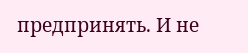предпринять. И не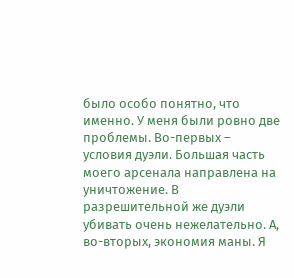было особо понятно, что именно. У меня были ровно две проблемы. Во-первых – условия дуэли. Большая часть моего арсенала направлена на уничтожение. В разрешительной же дуэли убивать очень нежелательно. А, во-вторых, экономия маны. Я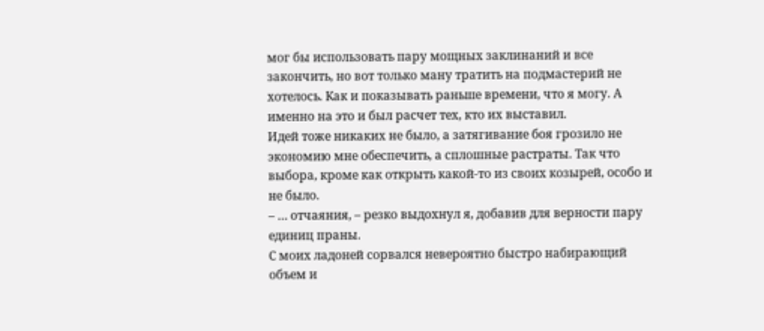мог бы использовать пару мощных заклинаний и все закончить, но вот только ману тратить на подмастерий не хотелось. Как и показывать раньше времени, что я могу. А именно на это и был расчет тех, кто их выставил.
Идей тоже никаких не было, а затягивание боя грозило не экономию мне обеспечить, а сплошные растраты. Так что выбора, кроме как открыть какой-то из своих козырей, особо и не было.
– … отчаяния, – резко выдохнул я, добавив для верности пару единиц праны.
С моих ладоней сорвался невероятно быстро набирающий объем и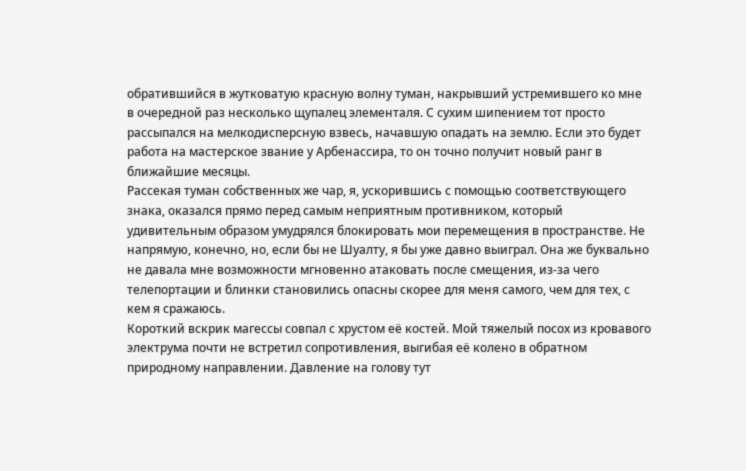обратившийся в жутковатую красную волну туман, накрывший устремившего ко мне в очередной раз несколько щупалец элементаля. С сухим шипением тот просто рассыпался на мелкодисперсную взвесь, начавшую опадать на землю. Если это будет работа на мастерское звание у Арбенассира, то он точно получит новый ранг в ближайшие месяцы.
Рассекая туман собственных же чар, я, ускорившись с помощью соответствующего знака, оказался прямо перед самым неприятным противником, который удивительным образом умудрялся блокировать мои перемещения в пространстве. Не напрямую, конечно, но, если бы не Шуалту, я бы уже давно выиграл. Она же буквально не давала мне возможности мгновенно атаковать после смещения, из-за чего телепортации и блинки становились опасны скорее для меня самого, чем для тех, с кем я сражаюсь.
Короткий вскрик магессы совпал с хрустом её костей. Мой тяжелый посох из кровавого электрума почти не встретил сопротивления, выгибая её колено в обратном природному направлении. Давление на голову тут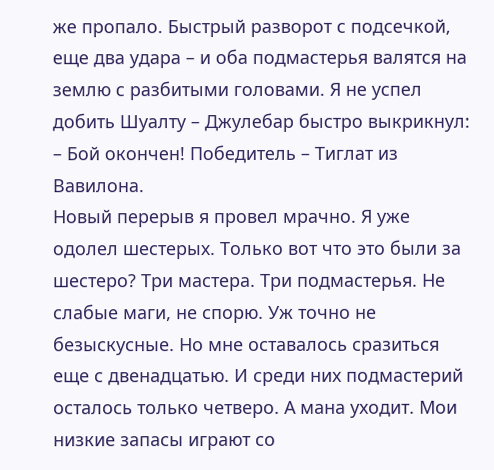же пропало. Быстрый разворот с подсечкой, еще два удара – и оба подмастерья валятся на землю с разбитыми головами. Я не успел добить Шуалту – Джулебар быстро выкрикнул:
– Бой окончен! Победитель – Тиглат из Вавилона.
Новый перерыв я провел мрачно. Я уже одолел шестерых. Только вот что это были за шестеро? Три мастера. Три подмастерья. Не слабые маги, не спорю. Уж точно не безыскусные. Но мне оставалось сразиться еще с двенадцатью. И среди них подмастерий осталось только четверо. А мана уходит. Мои низкие запасы играют со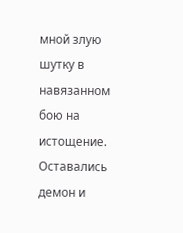мной злую шутку в навязанном бою на истощение.
Оставались демон и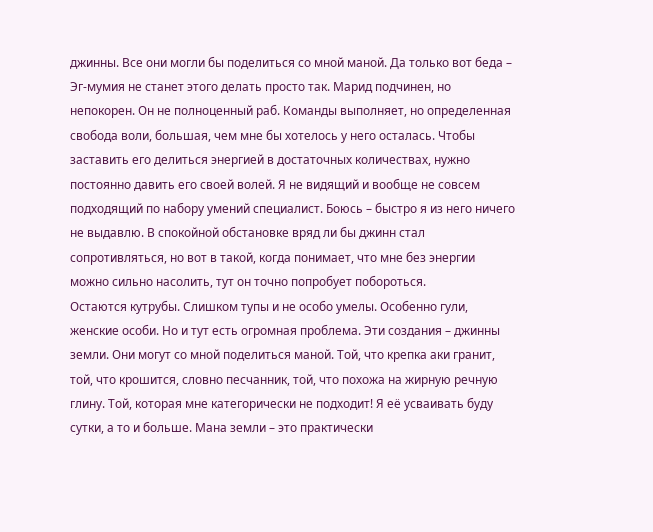джинны. Все они могли бы поделиться со мной маной. Да только вот беда – Эг-мумия не станет этого делать просто так. Марид подчинен, но непокорен. Он не полноценный раб. Команды выполняет, но определенная свобода воли, большая, чем мне бы хотелось у него осталась. Чтобы заставить его делиться энергией в достаточных количествах, нужно постоянно давить его своей волей. Я не видящий и вообще не совсем подходящий по набору умений специалист. Боюсь – быстро я из него ничего не выдавлю. В спокойной обстановке вряд ли бы джинн стал сопротивляться, но вот в такой, когда понимает, что мне без энергии можно сильно насолить, тут он точно попробует побороться.
Остаются кутрубы. Слишком тупы и не особо умелы. Особенно гули, женские особи. Но и тут есть огромная проблема. Эти создания – джинны земли. Они могут со мной поделиться маной. Той, что крепка аки гранит, той, что крошится, словно песчанник, той, что похожа на жирную речную глину. Той, которая мне категорически не подходит! Я её усваивать буду сутки, а то и больше. Мана земли – это практически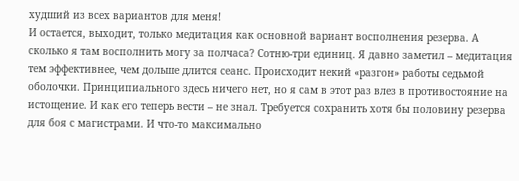худший из всех вариантов для меня!
И остается, выходит, только медитация как основной вариант восполнения резерва. А сколько я там восполнить могу за полчаса? Сотню-три единиц. Я давно заметил – медитация тем эффективнее, чем дольше длится сеанс. Происходит некий «разгон» работы седьмой оболочки. Принципиального здесь ничего нет, но я сам в этот раз влез в противостояние на истощение. И как его теперь вести – не знал. Требуется сохранить хотя бы половину резерва для боя с магистрами. И что-то максимально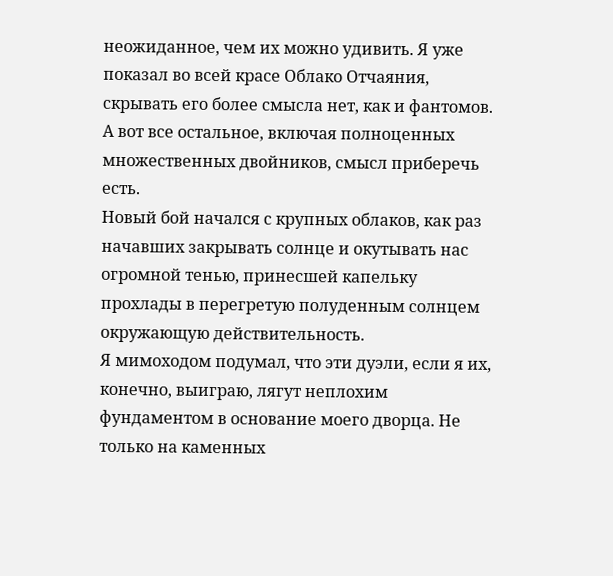неожиданное, чем их можно удивить. Я уже показал во всей красе Облако Отчаяния, скрывать его более смысла нет, как и фантомов. А вот все остальное, включая полноценных множественных двойников, смысл приберечь есть.
Новый бой начался с крупных облаков, как раз начавших закрывать солнце и окутывать нас огромной тенью, принесшей капельку прохлады в перегретую полуденным солнцем окружающую действительность.
Я мимоходом подумал, что эти дуэли, если я их, конечно, выиграю, лягут неплохим фундаментом в основание моего дворца. Не только на каменных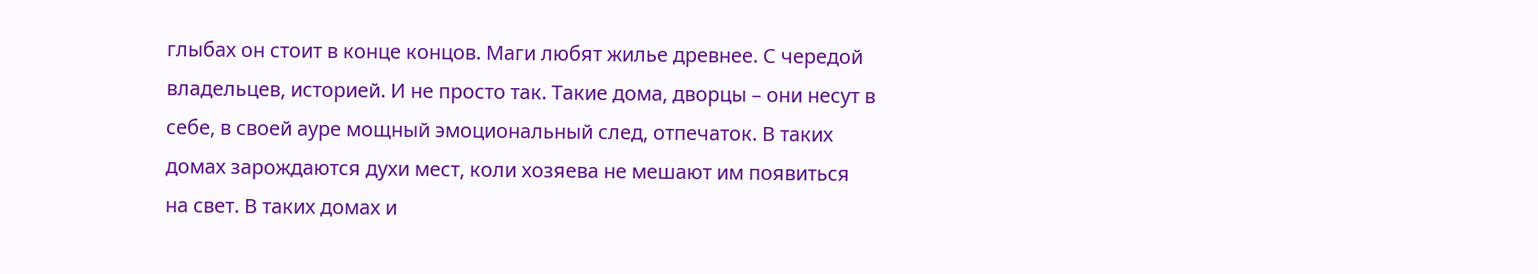глыбах он стоит в конце концов. Маги любят жилье древнее. С чередой владельцев, историей. И не просто так. Такие дома, дворцы – они несут в себе, в своей ауре мощный эмоциональный след, отпечаток. В таких домах зарождаются духи мест, коли хозяева не мешают им появиться на свет. В таких домах и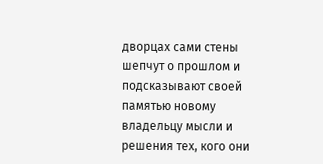дворцах сами стены шепчут о прошлом и подсказывают своей памятью новому владельцу мысли и решения тех, кого они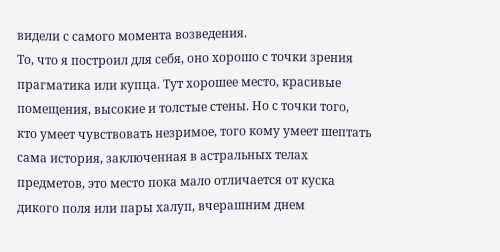видели с самого момента возведения.
То, что я построил для себя, оно хорошо с точки зрения прагматика или купца. Тут хорошее место, красивые помещения, высокие и толстые стены. Но с точки того, кто умеет чувствовать незримое, того кому умеет шептать сама история, заключенная в астральных телах предметов, это место пока мало отличается от куска дикого поля или пары халуп, вчерашним днем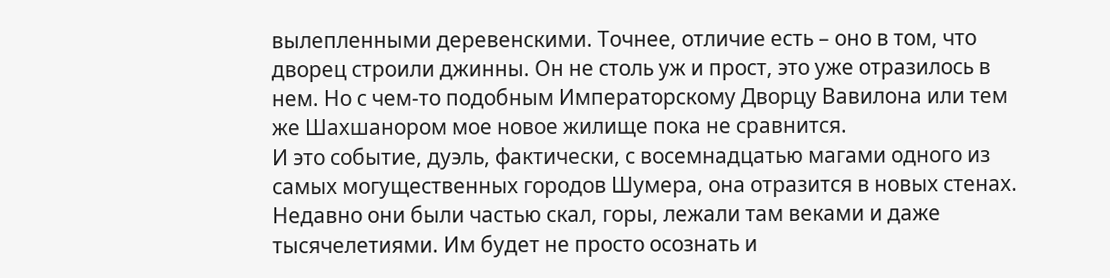вылепленными деревенскими. Точнее, отличие есть – оно в том, что дворец строили джинны. Он не столь уж и прост, это уже отразилось в нем. Но с чем-то подобным Императорскому Дворцу Вавилона или тем же Шахшанором мое новое жилище пока не сравнится.
И это событие, дуэль, фактически, с восемнадцатью магами одного из самых могущественных городов Шумера, она отразится в новых стенах. Недавно они были частью скал, горы, лежали там веками и даже тысячелетиями. Им будет не просто осознать и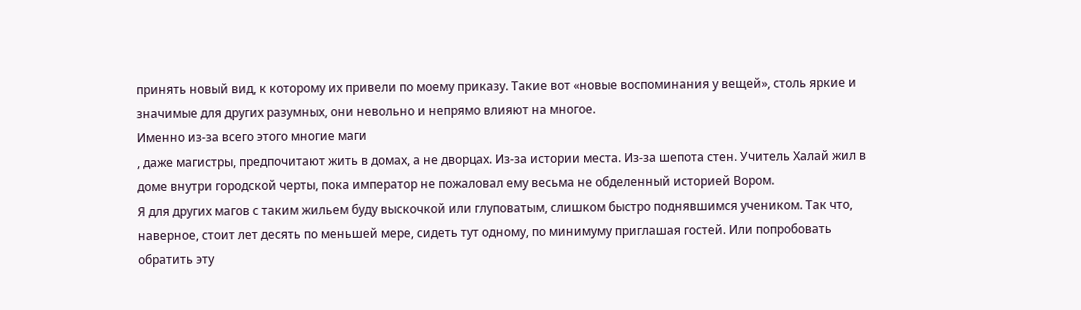принять новый вид, к которому их привели по моему приказу. Такие вот «новые воспоминания у вещей», столь яркие и значимые для других разумных, они невольно и непрямо влияют на многое.
Именно из-за всего этого многие маги
, даже магистры, предпочитают жить в домах, а не дворцах. Из-за истории места. Из-за шепота стен. Учитель Халай жил в доме внутри городской черты, пока император не пожаловал ему весьма не обделенный историей Вором.
Я для других магов с таким жильем буду выскочкой или глуповатым, слишком быстро поднявшимся учеником. Так что, наверное, стоит лет десять по меньшей мере, сидеть тут одному, по минимуму приглашая гостей. Или попробовать обратить эту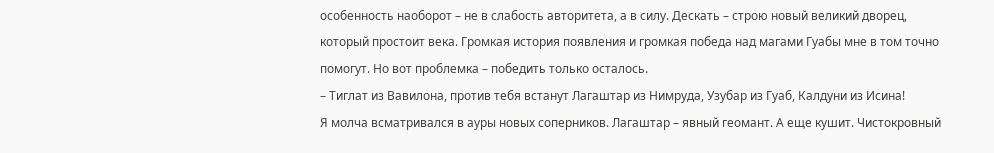особенность наоборот – не в слабость авторитета, а в силу. Дескать – строю новый великий дворец, который простоит века. Громкая история появления и громкая победа над магами Гуабы мне в том точно помогут. Но вот проблемка – победить только осталось.
– Тиглат из Вавилона, против тебя встанут Лагаштар из Нимруда, Узубар из Гуаб, Калдуни из Исина!
Я молча всматривался в ауры новых соперников. Лагаштар – явный геомант. А еще кушит. Чистокровный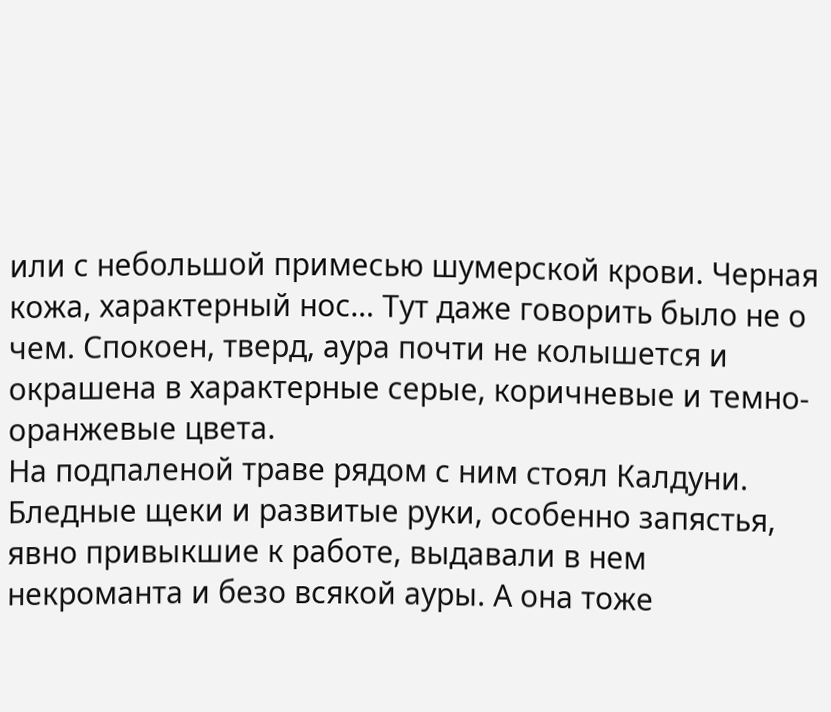или с небольшой примесью шумерской крови. Черная кожа, характерный нос… Тут даже говорить было не о чем. Спокоен, тверд, аура почти не колышется и окрашена в характерные серые, коричневые и темно-оранжевые цвета.
На подпаленой траве рядом с ним стоял Калдуни. Бледные щеки и развитые руки, особенно запястья, явно привыкшие к работе, выдавали в нем некроманта и безо всякой ауры. А она тоже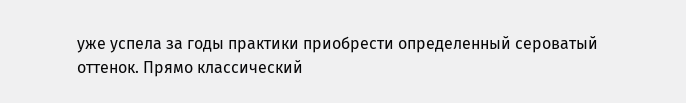уже успела за годы практики приобрести определенный сероватый оттенок. Прямо классический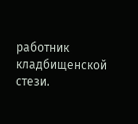работник кладбищенской стези.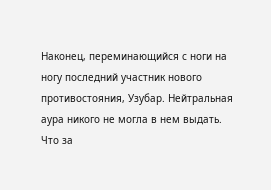Наконец, переминающийся с ноги на ногу последний участник нового противостояния, Узубар. Нейтральная аура никого не могла в нем выдать. Что за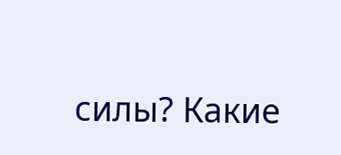силы? Какие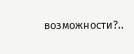возможности?..